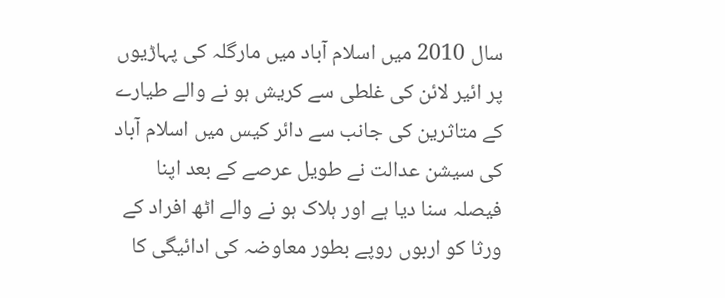سال 2010 میں اسلام آباد میں مارگلہ کی پہاڑیوں پر ائیر لائن کی غلطی سے کریش ہو نے والے طیارے کے متاثرین کی جانب سے دائر کیس میں اسلام آباد کی سیشن عدالت نے طویل عرصے کے بعد اپنا فیصلہ سنا دیا ہے اور ہلاک ہو نے والے اٹھ افراد کے ورثا کو اربوں روپے بطور معاوضہ کی ادائیگی کا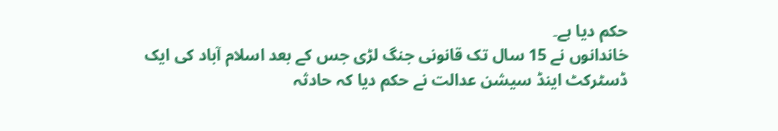حکم دیا ہے۔
خاندانوں نے 15 سال تک قانونی جنگ لڑی جس کے بعد اسلام آباد کی ایک ڈسٹرکٹ اینڈ سیشن عدالت نے حکم دیا کہ حادثہ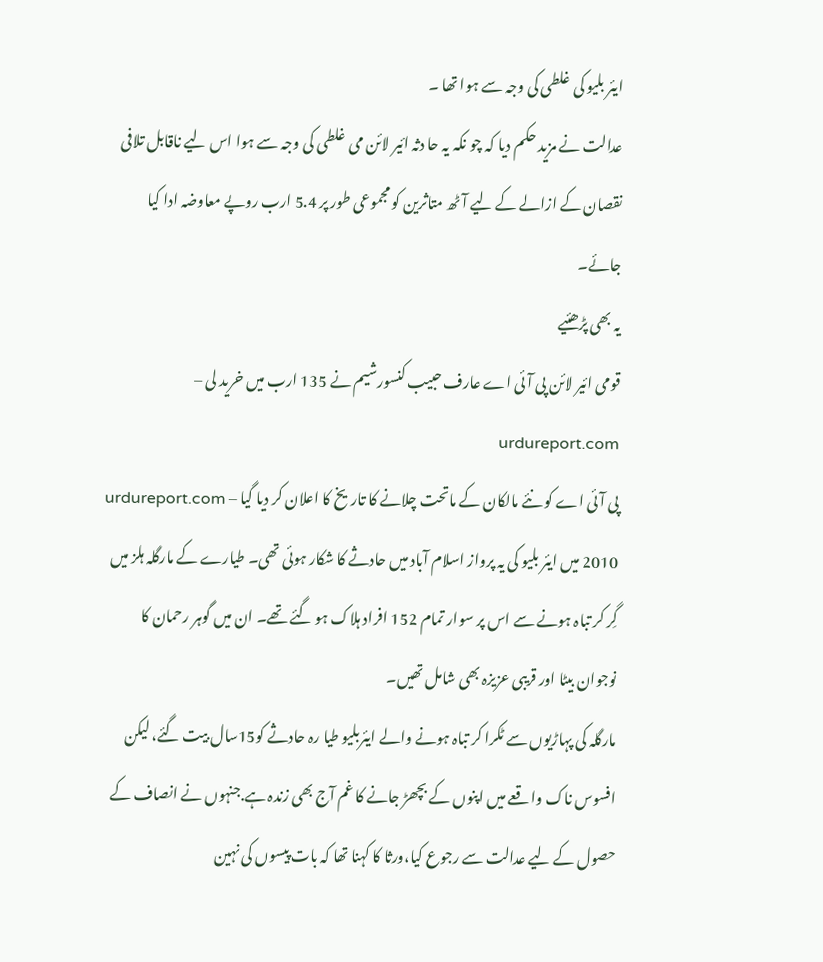ایئر بلیو کی غلطی کی وجہ سے ہوا تھا ۔
عدالت نے مزید حکم دیا کہ چو نکہ یہ حا دثہ ائیر لائن می غلطی کی وجہ سے ہوا اس لیے ناقابل تلافی نقصان کے ازالے کے لیے آٹھ متاثرین کو مجموعی طور پر 5.4 ارب روپے معاوضہ ادا کیا جائے۔
یہ بھی پڑھئیے
قومی ائیر لائن پی آئی اے عارف حبیب کنسورشیم نے 135 ارب میں خرید لی – urdureport.com
پی آئی اے کو نئے مالکان کے ماتحت چلانے کا تاریخ کا اعلان کر دیا گیا – urdureport.com
2010 میں ایئر بلیو کی یہ پرواز اسلام آباد میں حادثے کا شکار ہوئی تھی۔ طیارے کے مارگلہ ہلز میں گِر کر تباہ ہونے سے اس پر سوار تمام 152 افراد ہلاک ہو گئے تھے۔ ان میں گوہر رحمان کا نوجوان بیٹا اور قریبی عزیزہ بھی شامل تھیں۔
مارگلہ کی پہاڑیوں سے ٹکرا کر تباہ ہونے والے ایئربلیو طیا رہ حادثے کو15سال بیت گئے، لیکن افسوس ناک واقعے میں اپنوں کے بچھڑ جانے کا غم آج بھی زندہ ہے.جنہوں نے انصاف کے حصول کے لیے عدالت سے رجوع کیا،ورثا کا کہنا تھا کہ بات پیسوں کی نہین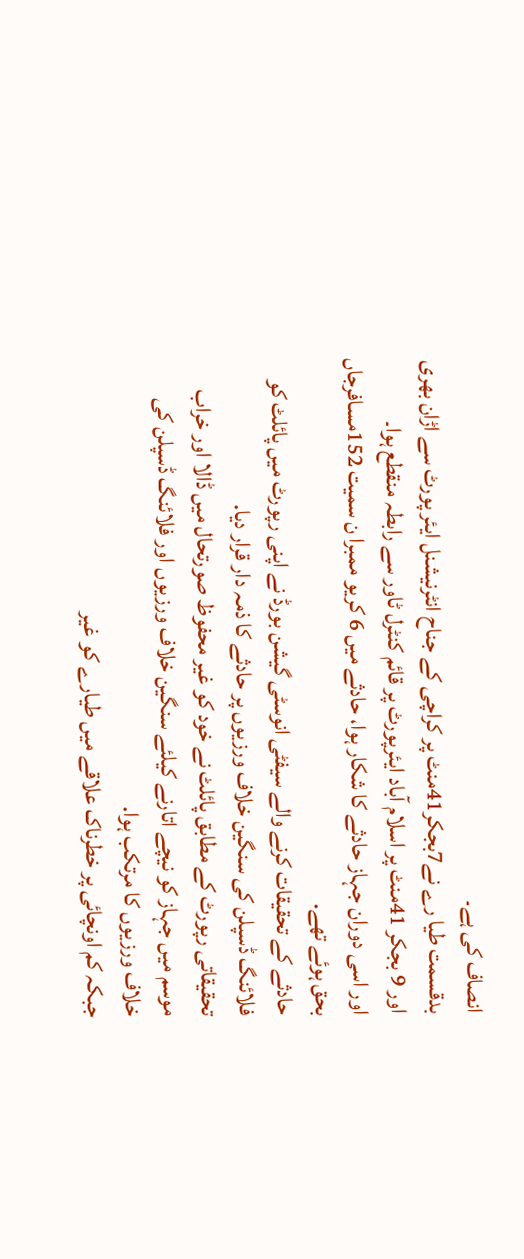انصاف کی ہے۔
بدقسمت طیا رے نے7بجکر41منٹ پر کراچی کے جناح انٹرنیشنل ایئر پورٹ سے اڑان بھری اور 9 بجکر 41منٹ پر اسلام آباد ایئرپورٹ پر قائم کنٹرل ٹاور سے رابطہ منقطع ہوا۔
اور اسی دوران جہاز حادثے کا شکار ہوا، حادثے میں 6 کریو ممبرا ن سمیت 152مسافرجاں بحق ہوئے تھے.
حادثے کے تحقیقات کرنے والے سیفٹی انوسٹی گیشن بورڈ نے اپنی رپورٹ میں پائلٹ کو فلائنگ ڈسپلن کی سنگین خلاف ورزیوں پر حادثے کا ذمہ دار قرار دیا.
تحقیقاتی رپورٹ کے مطابق پائلٹ نے خود کو غیر محفوظ صورتحال میں ڈالا اور خراب موسم میں جہاز کو نیچے اتارنے کیلئے سنگین خلاف ورزیوں اور فلائنگ ڈسپلن کی خلاف ورزیوں کا مرتکب ہوا.
جبکہ کم اونچائی پر خطرناک علاقے میں طیارے کو غیر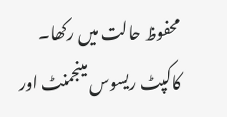محفوظ حالت میں رکھا۔ کاکپٹ ریسوس مینجمنٹ اور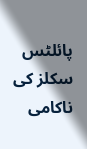پائلٹس سکلز کی ناکامی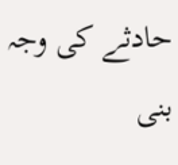حادثے کی وجہ بنی